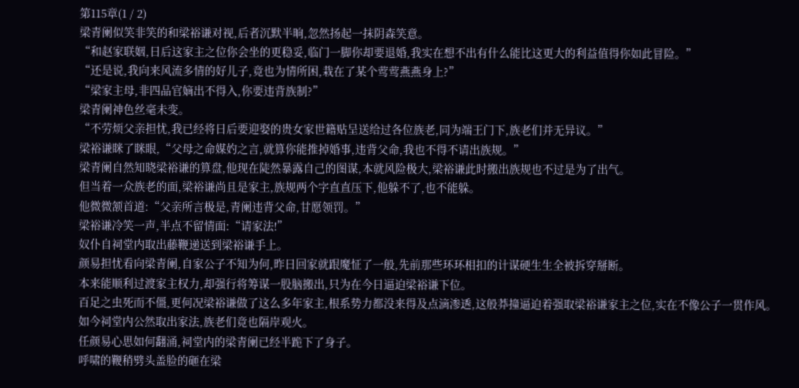第115章(1 / 2)
梁青阑似笑非笑的和梁裕谦对视,后者沉默半晌,忽然扬起一抹阴森笑意。
“和赵家联姻,日后这家主之位你会坐的更稳妥,临门一脚你却要退婚,我实在想不出有什么能比这更大的利益值得你如此冒险。”
“还是说,我向来风流多情的好儿子,竟也为情所困,栽在了某个莺莺燕燕身上?”
“梁家主母,非四品官嫡出不得入,你要违背族制?”
梁青阑神色丝毫未变。
“不劳烦父亲担忧,我已经将日后要迎娶的贵女家世籍贴呈送给过各位族老,同为端王门下,族老们并无异议。”
梁裕谦眯了眯眼,“父母之命媒妁之言,就算你能推掉婚事,违背父命,我也不得不请出族规。”
梁青阑自然知晓梁裕谦的算盘,他现在陡然暴露自己的图谋,本就风险极大,梁裕谦此时搬出族规也不过是为了出气。
但当着一众族老的面,梁裕谦尚且是家主,族规两个字直直压下,他躲不了,也不能躲。
他微微颔首道:“父亲所言极是,青阑违背父命,甘愿领罚。”
梁裕谦冷笑一声,半点不留情面:“请家法!”
奴仆自祠堂内取出藤鞭递送到梁裕谦手上。
颜易担忧看向梁青阑,自家公子不知为何,昨日回家就跟魔怔了一般,先前那些环环相扣的计谋硬生生全被拆穿掰断。
本来能顺利过渡家主权力,却强行将筹谋一股脑搬出,只为在今日逼迫梁裕谦下位。
百足之虫死而不僵,更何况梁裕谦做了这么多年家主,根系势力都没来得及点滴渗透,这般莽撞逼迫着强取梁裕谦家主之位,实在不像公子一贯作风。
如今祠堂内公然取出家法,族老们竟也隔岸观火。
任颜易心思如何翻涌,祠堂内的梁青阑已经半跪下了身子。
呼啸的鞭稍劈头盖脸的砸在梁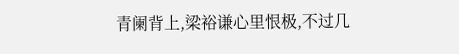青阑背上,梁裕谦心里恨极,不过几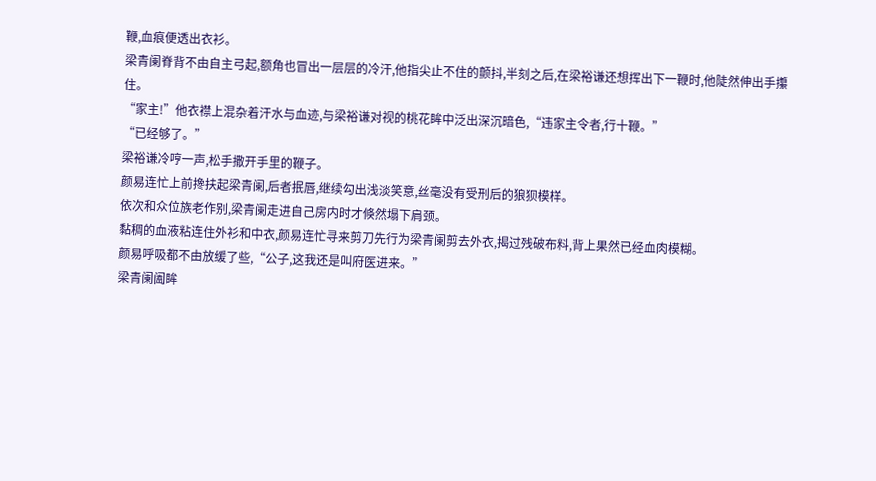鞭,血痕便透出衣衫。
梁青阑脊背不由自主弓起,额角也冒出一层层的冷汗,他指尖止不住的颤抖,半刻之后,在梁裕谦还想挥出下一鞭时,他陡然伸出手攥住。
“家主!”他衣襟上混杂着汗水与血迹,与梁裕谦对视的桃花眸中泛出深沉暗色,“违家主令者,行十鞭。”
“已经够了。”
梁裕谦冷哼一声,松手撒开手里的鞭子。
颜易连忙上前搀扶起梁青阑,后者抿唇,继续勾出浅淡笑意,丝毫没有受刑后的狼狈模样。
依次和众位族老作别,梁青阑走进自己房内时才倏然塌下肩颈。
黏稠的血液粘连住外衫和中衣,颜易连忙寻来剪刀先行为梁青阑剪去外衣,揭过残破布料,背上果然已经血肉模糊。
颜易呼吸都不由放缓了些,“公子,这我还是叫府医进来。”
梁青阑阖眸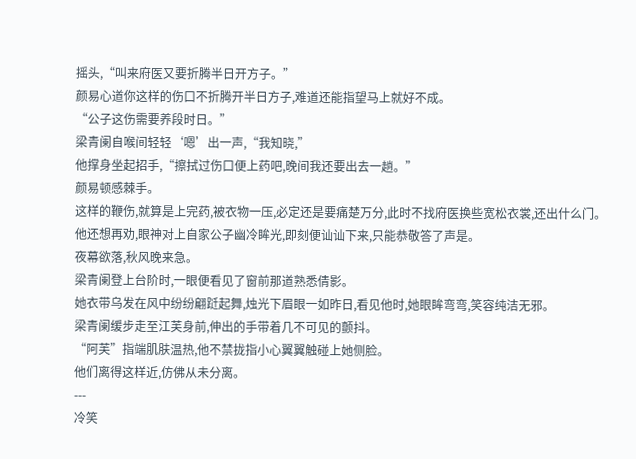摇头,“叫来府医又要折腾半日开方子。”
颜易心道你这样的伤口不折腾开半日方子,难道还能指望马上就好不成。
“公子这伤需要养段时日。”
梁青阑自喉间轻轻‘嗯’出一声,“我知晓,”
他撑身坐起招手,“擦拭过伤口便上药吧,晚间我还要出去一趟。”
颜易顿感棘手。
这样的鞭伤,就算是上完药,被衣物一压,必定还是要痛楚万分,此时不找府医换些宽松衣裳,还出什么门。
他还想再劝,眼神对上自家公子幽冷眸光,即刻便讪讪下来,只能恭敬答了声是。
夜幕欲落,秋风晚来急。
梁青阑登上台阶时,一眼便看见了窗前那道熟悉倩影。
她衣带乌发在风中纷纷翩跹起舞,烛光下眉眼一如昨日,看见他时,她眼眸弯弯,笑容纯洁无邪。
梁青阑缓步走至江芙身前,伸出的手带着几不可见的颤抖。
“阿芙”指端肌肤温热,他不禁拢指小心翼翼触碰上她侧脸。
他们离得这样近,仿佛从未分离。
---
冷笑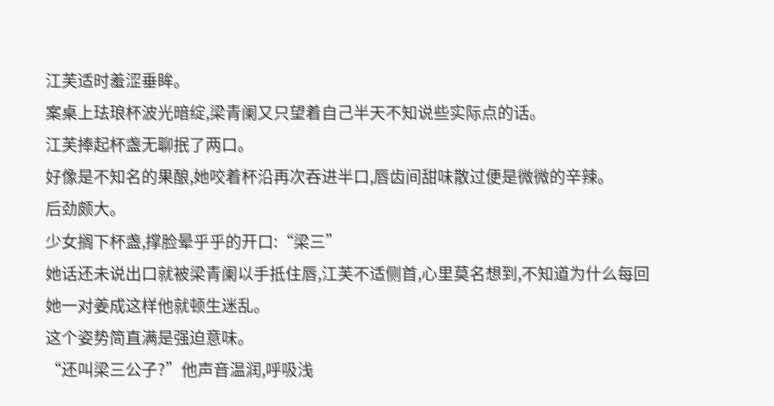江芙适时羞涩垂眸。
案桌上珐琅杯波光暗绽,梁青阑又只望着自己半天不知说些实际点的话。
江芙捧起杯盏无聊抿了两口。
好像是不知名的果酿,她咬着杯沿再次吞进半口,唇齿间甜味散过便是微微的辛辣。
后劲颇大。
少女搁下杯盏,撑脸晕乎乎的开口:“梁三”
她话还未说出口就被梁青阑以手抵住唇,江芙不适侧首,心里莫名想到,不知道为什么每回她一对姜成这样他就顿生迷乱。
这个姿势简直满是强迫意味。
“还叫梁三公子?”他声音温润,呼吸浅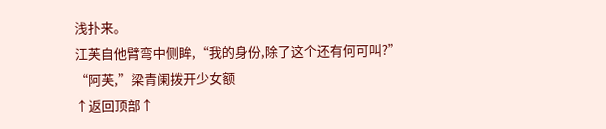浅扑来。
江芙自他臂弯中侧眸,“我的身份,除了这个还有何可叫?”
“阿芙,”梁青阑拨开少女额
↑返回顶部↑